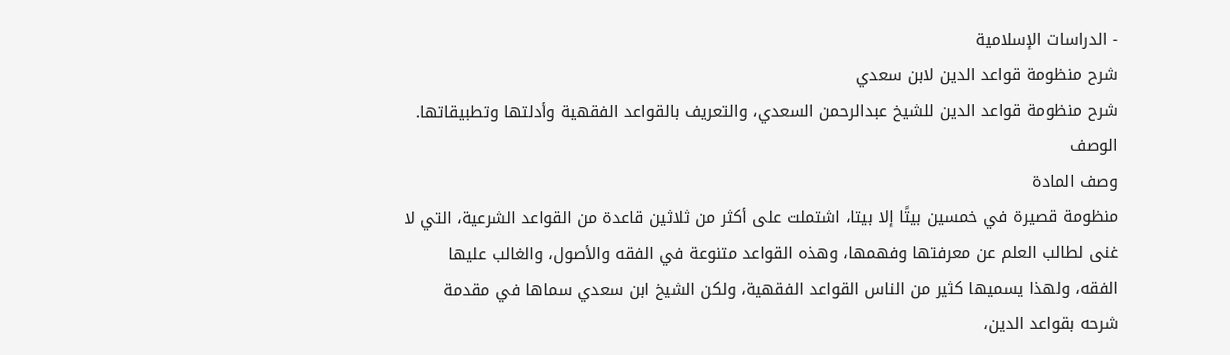- الدراسات الإسلامية
شرح منظومة قواعد الدين لابن سعدي
شرح منظومة قواعد الدين للشيخ عبدالرحمن السعدي، والتعريف بالقواعد الفقهية وأدلتها وتطبيقاتها.
الوصف
وصف المادة
منظومة قصيرة في خمسين بيتًا إلا بيتا، اشتملت على أكثر من ثلاثين قاعدة من القواعد الشرعية، التي لا غنى لطالب العلم عن معرفتها وفهمها، وهذه القواعد متنوعة في الفقه والأصول، والغالب عليها الفقه، ولهذا يسميها كثير من الناس القواعد الفقهية، ولكن الشيخ ابن سعدي سماها في مقدمة شرحه بقواعد الدين،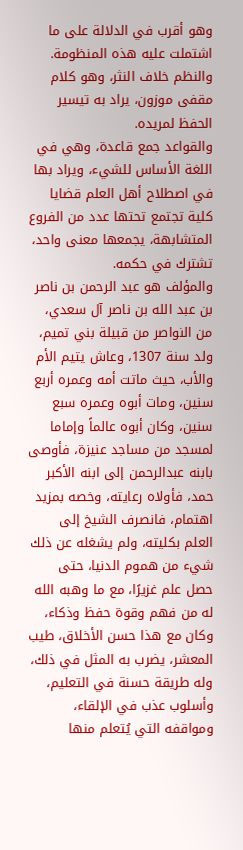وهو أقرب في الدلالة على ما اشتملت عليه هذه المنظومة.
والنظم خلاف النثر، وهو كلام مقفى موزون، يراد به تيسير الحفظ لمريده.
والقواعد جمع قاعدة، وهي في اللغة الأساس للشيء، ويراد بها في اصطلاح أهل العلم قضايا كلية تجتمع تحتها عدد من الفروع المتشابهة، يجمعها معنى واحد، تشترك في حكمه.
والمؤلف هو عبد الرحمن بن ناصر بن عبد الله بن ناصر آل سعدي، من النواصر من قبيلة بني تميم، ولد سنة 1307، وعاش يتيم الأم والأب، حيث ماتت أمه وعمره أربع سنين، ومات أبوه وعمره سبع سنين، وكان أبوه عالماً وإماما لمسجد من مساجد عنيزة، فأوصى بابنه عبدالرحمن إلى ابنه الأكبر حمد، فأولاه رعايته، وخصه بمزيد اهتمام، فانصرف الشيخ إلى العلم بكليته، ولم يشغله عن ذلك شيء من هموم الدنيا، حتى حصل علم غزيرًا، مع ما وهبه الله له من فهم وقوة حفظ وذكاء، وكان مع هذا حسن الأخلاق، طيب المعشر، يضرب به المثل في ذلك، وله طريقة حسنة في التعليم، وأسلوب عذب في الإلقاء، ومواقفه التي يُتعلم منها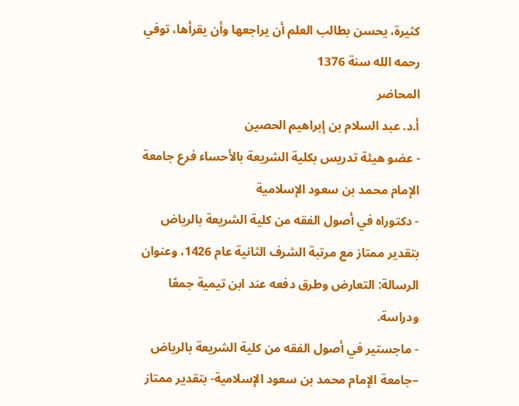كثيرة، يحسن بطالب العلم أن يراجعها وأن يقرأها، توفي رحمه الله سنة 1376
المحاضر
أ.د. عبد السلام بن إبراهيم الحصين
- عضو هيئة تدريس بكلية الشريعة بالأحساء فرع جامعة الإمام محمد بن سعود الإسلامية
- دكتوراه في أصول الفقه من كلية الشريعة بالرياض بتقدير ممتاز مع مرتبة الشرف الثانية عام 1426، وعنوان الرسالة: التعارض وطرق دفعه عند ابن تيمية جمعًا ودراسة.
- ماجستير في أصول الفقه من كلية الشريعة بالرياض –جامعة الإمام محمد بن سعود الإسلامية- بتقدير ممتاز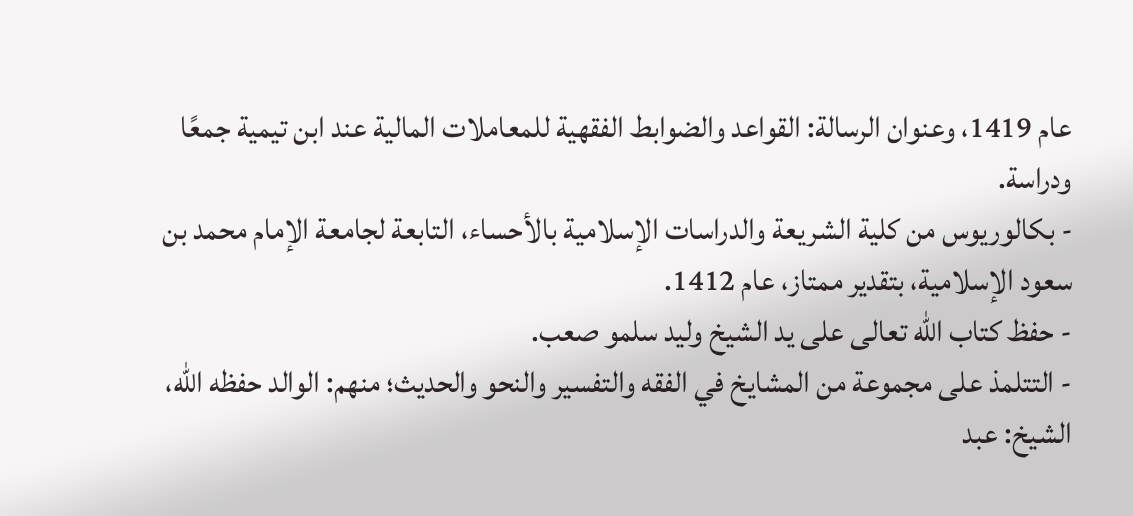عام 1419، وعنوان الرسالة: القواعد والضوابط الفقهية للمعاملات المالية عند ابن تيمية جمعًا ودراسة.
- بكالوريوس من كلية الشريعة والدراسات الإسلامية بالأحساء، التابعة لجامعة الإمام محمد بن سعود الإسلامية، بتقدير ممتاز، عام 1412.
- حفظ كتاب الله تعالى على يد الشيخ وليد سلمو صعب.
- التتلمذ على مجموعة من المشايخ في الفقه والتفسير والنحو والحديث؛ منهم: الوالد حفظه الله، الشيخ: عبد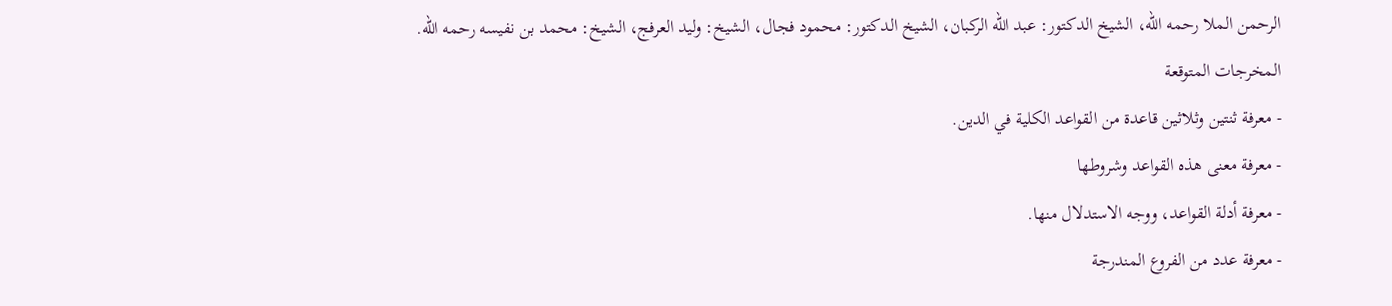الرحمن الملا رحمه الله، الشيخ الدكتور: عبد الله الركبان، الشيخ الدكتور: محمود فجال، الشيخ: وليد العرفج، الشيخ: محمد بن نفيسه رحمه الله.
المخرجات المتوقعة
- معرفة ثنتين وثلاثين قاعدة من القواعد الكلية في الدين.
- معرفة معنى هذه القواعد وشروطها
- معرفة أدلة القواعد، ووجه الاستدلال منها.
- معرفة عدد من الفروع المندرجة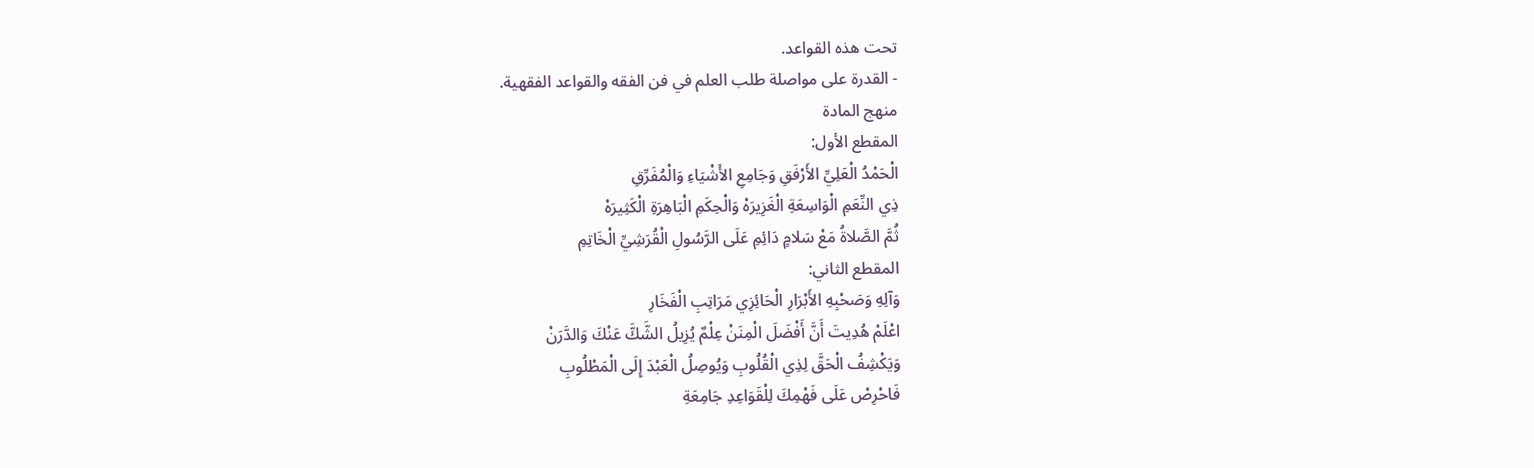تحت هذه القواعد.
- القدرة على مواصلة طلب العلم في فن الفقه والقواعد الفقهية.
منهج المادة
المقطع الأول:
الْحَمْدُ الْعَلِيِّ الأَرْفَقِ وَجَامِعِ الأَشْيَاءِ وَالْمُفَرِّقِ
ذِي النِّعَمِ الْوَاسِعَةِ الْغَزِيرَهْ وَالْحِكَمِ الْبَاهِرَةِ الْكَثِيرَهْ
ثُمَّ الصَّلاةُ مَعْ سَلامٍ دَائِمِ عَلَى الرَّسُولِ الْقُرَشِيِّ الْخَاتِمِ
المقطع الثاني:
وَآلِهِ وَصَحْبِهِ الأَبْرَارِ الْحَائِزِي مَرَاتِبِ الْفَخَارِ
اعْلَمْ هُدِيتَ أَنَّ أَفْضَلَ الْمِنَنْ عِلْمٌ يُزِيلُ الشَّكَّ عَنْكَ وَالدَّرَنْ
وَيَكْشِفُ الْحَقَّ لِذِي الْقُلُوبِ وَيُوصِلُ الْعَبْدَ إِلَى الْمَطْلُوبِ
فَاحْرِصْ عَلَى فَهْمِكَ لِلْقَوَاعِدِ جَامِعَةِ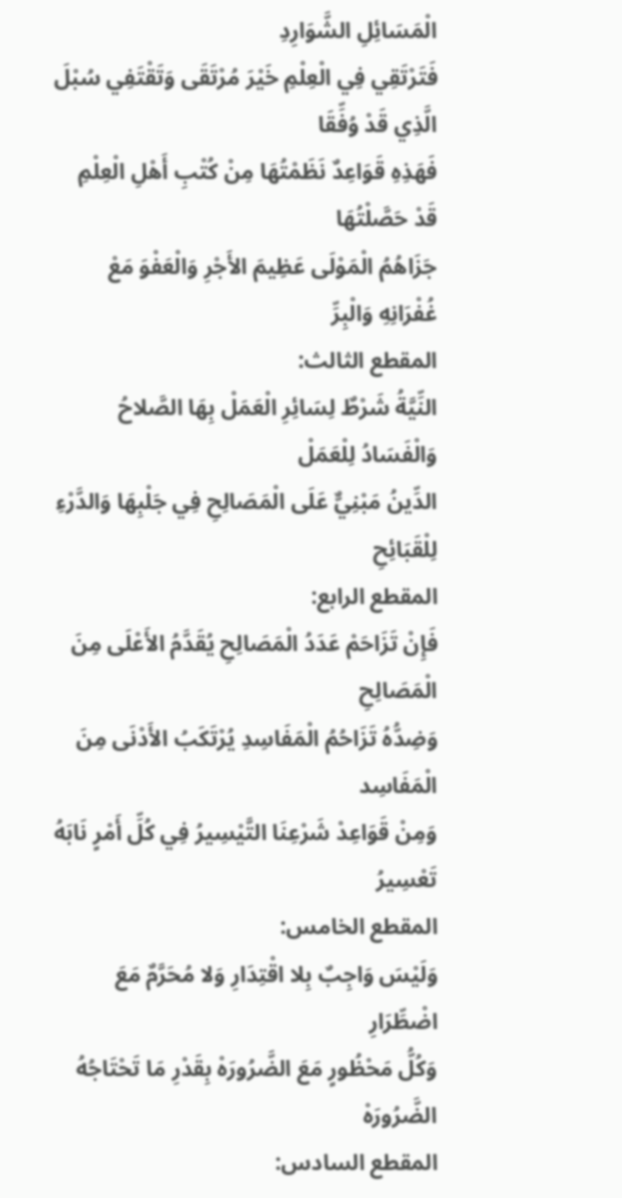الْمَسَائِلِ الشَّوَارِدِ
فَتَرْتَقِي فِي الْعِلْمِ خَيْرَ مُرْتَقَى وَتَقْتَفِي سُبْلَ الَّذِي قَدْ وُفِّقَا
فَهَذِهِ قَوَاعِدٌ نَظَمْتُهَا مِنْ كُتْبِ أَهْلِ الْعِلْمِ قَدْ حَصَّلْتُهَا
جَزَاهُمُ الْمَوْلَى عَظِيمَ الأَجْرِ وَالْعَفْوَ مَعْ غُفْرَانِهِ وَالْبِرِّ
المقطع الثالث:
النِّيَّةُ شَرْطٌ لِسَائِرِ الْعَمَلْ بِهَا الصَّلاحُ وَالْفَسَادُ لِلْعَمَلْ
الدِّينُ مَبْنِيٌّ عَلَى الْمَصَالِحِ فِي جَلْبِهَا وَالدَّرْءِ لِلْقَبَائِحِ
المقطع الرابع:
فَإِنْ تَزَاحَمْ عَدَدُ الْمَصَالِحِ يُقَدَّمُ الأَعْلَى مِنَ الْمَصَالِحِ
وَضِدُّهُ تَزَاحُمُ الْمَفَاسِدِ يُرْتَكَبُ الأَدْنَى مِنَ الْمَفَاسِد
وَمِنْ قَوَاعِدْ شَرْعِنَا التَّيْسِيرُ فِي كُلِّ أَمْرٍ نَابَهُ تَعْسِيرُ
المقطع الخامس:
وَلَيْسَ وَاجِبٌ بِلا اقْتِدَارِ وَلا مُحَرَّمٌ مَعَ اضْطِّرَارِ
وَكُلُّ مَحْظُورٍ مَعَ الضَّرُورَهْ بِقَدْرِ مَا تَحْتَاجُهُ الضَّرُورَهْ
المقطع السادس: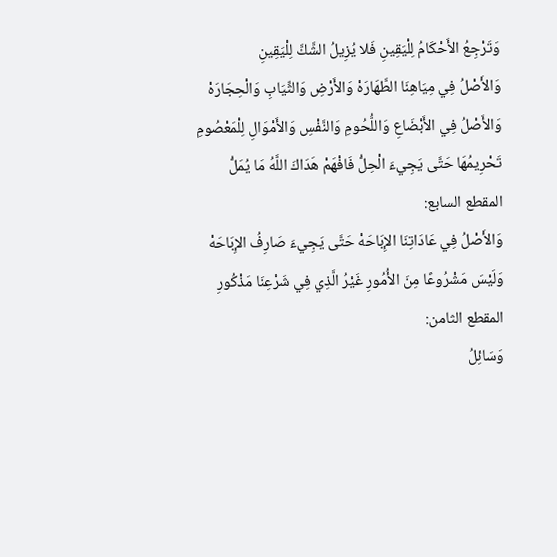وَتَرْجِعُ الأَحْكَامُ لِلْيَقِينِ فَلا يُزِيلُ الشَّكَّ لِلْيَقِينِ
وَالأَصْلُ فِي مِيَاهِنَا الطَّهَارَهْ وَالأَرْضِ وَالثِّيَابِ وَالْحِجَارَهْ
وَالأَصْلُ فِي الأَبْضَاعِ وَاللُّحُومِ وَالنَّفْسِ وَالأَمْوَالِ لِلْمَعْصُومِ
تَحْرِيمُهَا حَتَّى يَجِيءَ الْحِلُّ فَافْهَمْ هَدَاكَ اللَّهُ مَا يُمَلُّ
المقطع السابع:
وَالأَصْلُ فِي عَادَاتِنَا الإِبَاحَهْ حَتَّى يَجِيءَ صَارِفُ الإِبَاحَهْ
وَلَيْسَ مَشْرُوعًا مِنَ الأُمُورِ غَيْرُ الَّذِي فِي شَرْعِنَا مَذْكُورِ
المقطع الثامن:
وَسَائِلُ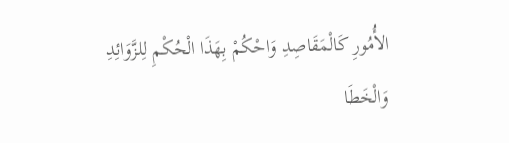الأُمُورِ كَالْمَقَاصِدِ وَاحْكُمْ بِهَذَا الْحُكْمِ لِلزَّوَائِدِ
وَالْخَطَا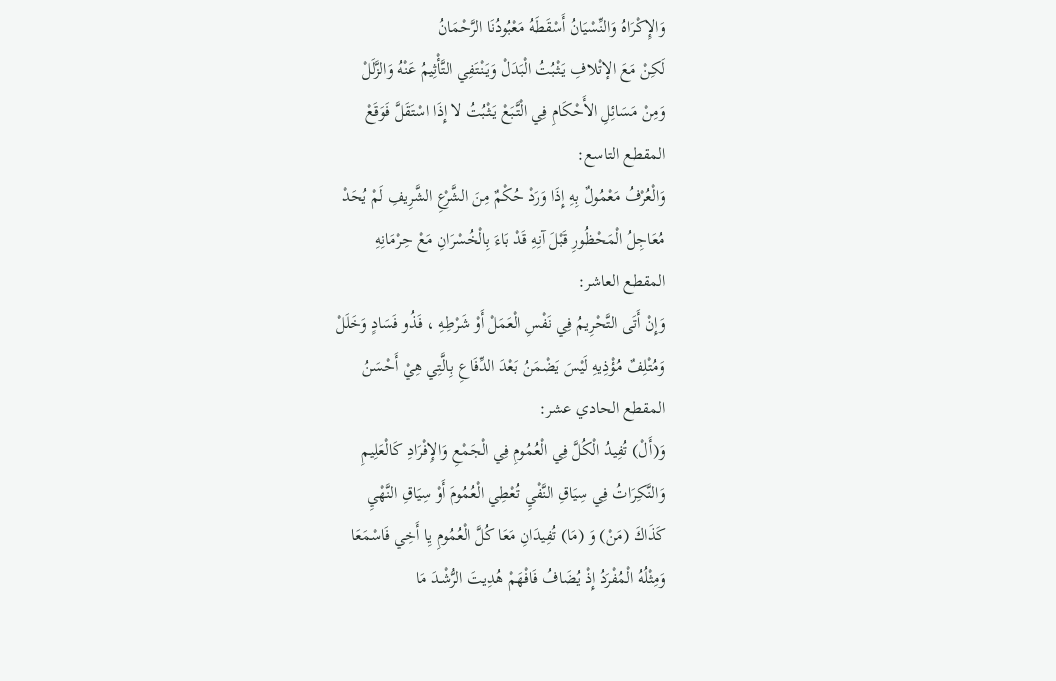وَالإِكْرَاهُ وَالنِّسْيَانُ أَسْقَطَهُ مَعْبُودُنَا الرَّحْمَانُ
لَكِنْ مَعَ الإتْلافِ يَثْبُتُ الْبَدَلْ وَيَنْتَفِي التَّأْثِيمُ عَنْهُ وَالزَّلَلْ
وَمِنْ مَسَائِلِ الأَحْكَامِ فِي الْتَّبَعْ يَثْبُتُ لا إِذَا اسْتَقَلَّ فَوَقَعْ
المقطع التاسع:
وَالْعُرْفُ مَعْمُولٌ بِهِ إِذَا وَرَدْ حُكْمٌ مِنَ الشَّرْعِ الشَّرِيفِ لَمْ يُحَدْ
مُعَاجِلُ الْمَحْظُورِ قَبْلَ آنِهِ قَدْ بَاءَ بِالْخُسْرَانِ مَعْ حِرْمَانِهِ
المقطع العاشر:
وَإِنْ أَتَى التَّحْرِيمُ فِي نَفْسِ الْعَمَلْ أَوْ شَرْطِهِ ، فَذُو فَسَادٍ وَخَلَلْ
وَمُتْلِفٌ مُؤْذِيهِ لَيْسَ يَضْمَنُ بَعْدَ الدِّفَاعِ بِالَّتِي هِيْ أَحْسَنُ
المقطع الحادي عشر:
وَ(أَلْ) تُفِيدُ الْكُلَّ فِي الْعُمُومِ فِي الْجَمْعِ وَالإِفْرَادِ كَالْعَلِيمِ
وَالنَّكِرَاتُ فِي سِيَاقِ النَّفْيِ تُعْطِي الْعُمُومَ أَوْ سِيَاقِ النَّهْيِ
كَذَاكَ (مَنْ) وَ (مَا) تُفِيدَانِ مَعَا كُلَّ الْعُمُومِ يِا أَخِي فَاسْمَعَا
وَمِثْلُهُ الْمُفْرَدُ إِذْ يُضَافُ فَافْهَمْ هُدِيتَ الرُّشْـدَ مَا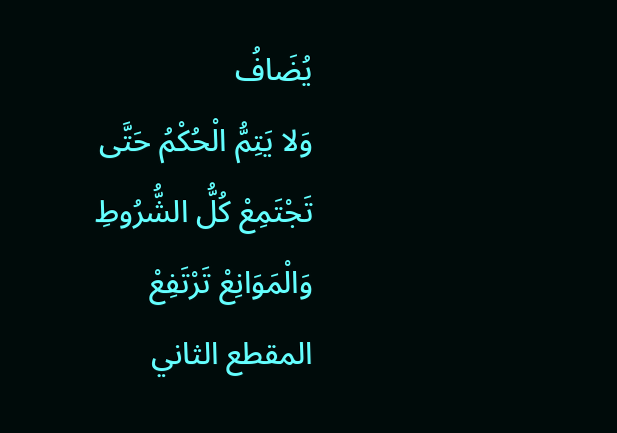يُضَافُ
وَلا يَتِمُّ الْحُكْمُ حَتَّى تَجْتَمِعْ كُلُّ الشُّرُوطِ وَالْمَوَانِعْ تَرْتَفِعْ
المقطع الثاني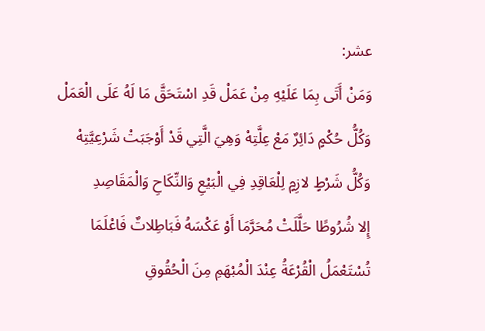عشر:
وَمَنْ أَتَى بِمَا عَلَيْهِ مِنْ عَمَلْ قَدِ اسْتَحَقَّ مَا لَهُ عَلَى الْعَمَلْ
وَكُلُّ حُكْمٍ دَائِرٌ مَعْ عِلَّتِهْ وَهِيَ الَّتِي قَدْ أَوْجَبَتْ شَرْعِيَّتِهْ
وَكُلُّ شَرْطٍ لازِمٍ لِلْعَاقِدِ فِي الْبَيْعِ وَالنِّكَاحِ وَالْمَقَاصِدِ
إِلا شُرُوطًا حَلَّلَتْ مُحَرَّمَا أَوْ عَكْسَهُ فَبَاطِلاتٌ فَاعْلَمَا
تُسْتَعْمَلُ الْقُرْعَةُ عِنْدَ الْمُبْهَمِ مِنَ الْحُقُوقِ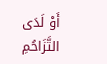أَوْ لَدَى التَّزَاحُمِ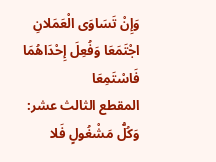وَإِنْ تَسَاوَى الْعَمَلانِ اجْتَمَعَا وَفُعِلَ إِحْدَاهُمَا فَاسْتَمِعَا
المقطع الثالث عشر:
وَكُلُّ مَشْغُولٍ فَلا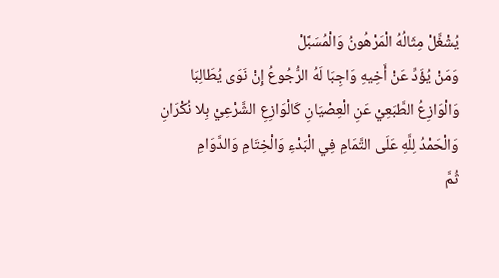يُشْغَّلْ مِثَالُهُ الْمَرْهُونُ وَالْمُسَبَّلْ
وَمَنْ يُؤَدِّ عَنْ أَخِيهِ وَاجِبَا لَهُ الرُّجُوعُ إِنْ نَوَى يُطَالِبَا
وَالْوَازِعُ الطَّبَعِيْ عَنِ الْعِصْيَانِ كَالْوَازِعِ الشَّرْعِيْ بِلا نُكْرَانِ
وَالْحَمْدُ لِلَّهِ عَلَى التَّمَامِ فِي الْبَدْءِ وَالْخِتَامِ وَالدَّوَامِ
ثُمَّ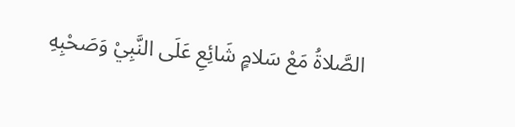الصَّلاةُ مَعْ سَلامٍ شَائِعِ عَلَى النَّبِيْ وَصَحْبِهِ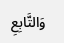وَالتَّابِعِ